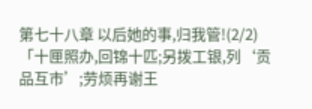第七十八章 以后她的事,归我管!(2/2)
「十匣照办,回锦十匹;另拨工银,列‘贡品互市’;劳烦再谢王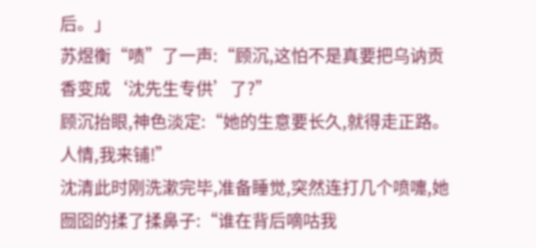后。」
苏煜衡“啧”了一声:“顾沉,这怕不是真要把乌讷贡香变成‘沈先生专供’了?”
顾沉抬眼,神色淡定:“她的生意要长久,就得走正路。人情,我来铺!”
沈清此时刚洗漱完毕,准备睡觉,突然连打几个喷嚏,她囫囵的揉了揉鼻子:“谁在背后嘀咕我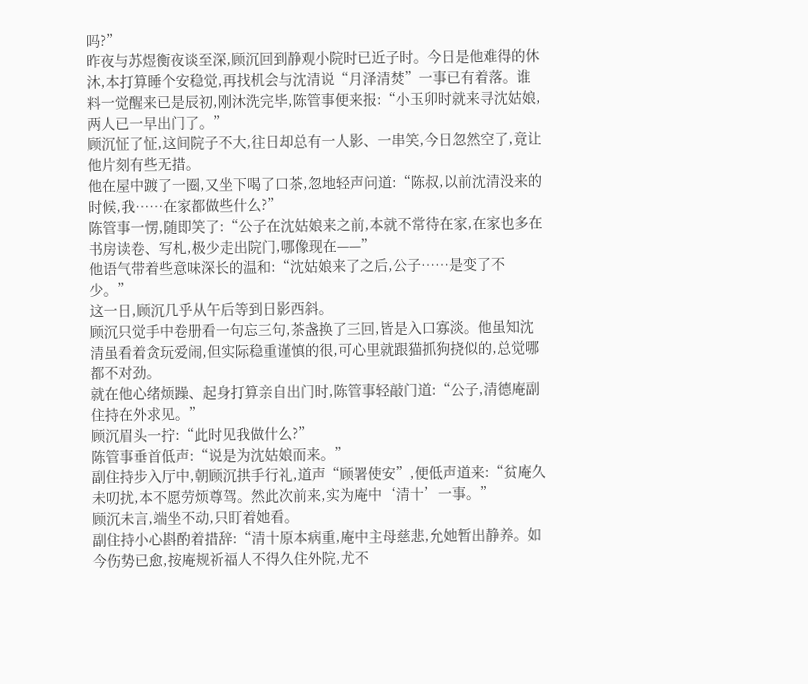吗?”
昨夜与苏煜衡夜谈至深,顾沉回到静观小院时已近子时。今日是他难得的休沐,本打算睡个安稳觉,再找机会与沈清说“月泽清焚”一事已有着落。谁料一觉醒来已是辰初,刚沐洗完毕,陈管事便来报:“小玉卯时就来寻沈姑娘,两人已一早出门了。”
顾沉怔了怔,这间院子不大,往日却总有一人影、一串笑,今日忽然空了,竟让他片刻有些无措。
他在屋中踱了一圈,又坐下喝了口茶,忽地轻声问道:“陈叔,以前沈清没来的时候,我……在家都做些什么?”
陈管事一愣,随即笑了:“公子在沈姑娘来之前,本就不常待在家,在家也多在书房读卷、写札,极少走出院门,哪像现在——”
他语气带着些意味深长的温和:“沈姑娘来了之后,公子……是变了不少。”
这一日,顾沉几乎从午后等到日影西斜。
顾沉只觉手中卷册看一句忘三句,茶盏换了三回,皆是入口寡淡。他虽知沈清虽看着贪玩爱闹,但实际稳重谨慎的很,可心里就跟猫抓狗挠似的,总觉哪都不对劲。
就在他心绪烦躁、起身打算亲自出门时,陈管事轻敲门道:“公子,清德庵副住持在外求见。”
顾沉眉头一拧:“此时见我做什么?”
陈管事垂首低声:“说是为沈姑娘而来。”
副住持步入厅中,朝顾沉拱手行礼,道声“顾署使安”,便低声道来:“贫庵久未叨扰,本不愿劳烦尊驾。然此次前来,实为庵中‘清十’一事。”
顾沉未言,端坐不动,只盯着她看。
副住持小心斟酌着措辞:“清十原本病重,庵中主母慈悲,允她暂出静养。如今伤势已愈,按庵规祈福人不得久住外院,尤不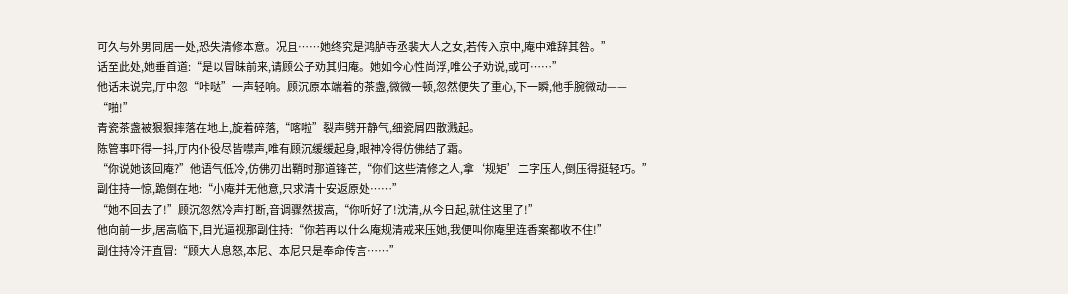可久与外男同居一处,恐失清修本意。况且……她终究是鸿胪寺丞裴大人之女,若传入京中,庵中难辞其咎。”
话至此处,她垂首道:“是以冒昧前来,请顾公子劝其归庵。她如今心性尚浮,唯公子劝说,或可……”
他话未说完,厅中忽“咔哒”一声轻响。顾沉原本端着的茶盏,微微一顿,忽然便失了重心,下一瞬,他手腕微动——
“啪!”
青瓷茶盏被狠狠摔落在地上,旋着碎落,“喀啦”裂声劈开静气,细瓷屑四散溅起。
陈管事吓得一抖,厅内仆役尽皆噤声,唯有顾沉缓缓起身,眼神冷得仿佛结了霜。
“你说她该回庵?”他语气低冷,仿佛刃出鞘时那道锋芒,“你们这些清修之人,拿‘规矩’二字压人,倒压得挺轻巧。”
副住持一惊,跪倒在地:“小庵并无他意,只求清十安返原处……”
“她不回去了!”顾沉忽然冷声打断,音调骤然拔高,“你听好了!沈清,从今日起,就住这里了!”
他向前一步,居高临下,目光逼视那副住持:“你若再以什么庵规清戒来压她,我便叫你庵里连香案都收不住!”
副住持冷汗直冒:“顾大人息怒,本尼、本尼只是奉命传言……”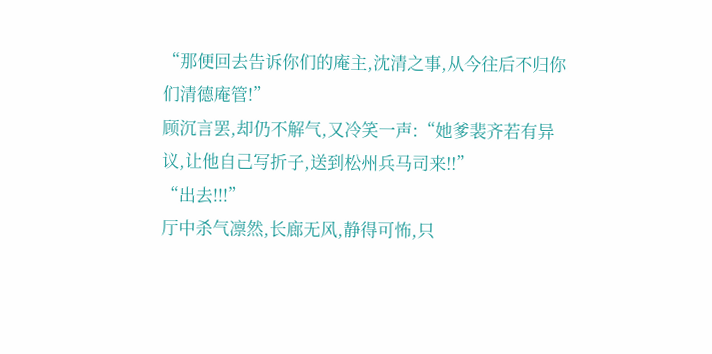“那便回去告诉你们的庵主,沈清之事,从今往后不归你们清德庵管!”
顾沉言罢,却仍不解气,又冷笑一声:“她爹裴齐若有异议,让他自己写折子,送到松州兵马司来!!”
“出去!!!”
厅中杀气凛然,长廊无风,静得可怖,只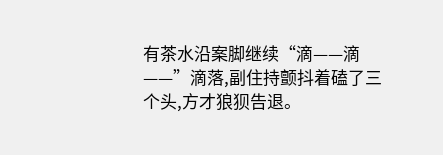有茶水沿案脚继续“滴——滴——”滴落,副住持颤抖着磕了三个头,方才狼狈告退。